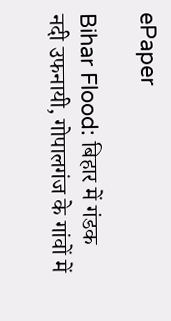ePaper

Bihar Flood: बिहार में गंडक नदी उफनायी, गोपालगंज के गांवों में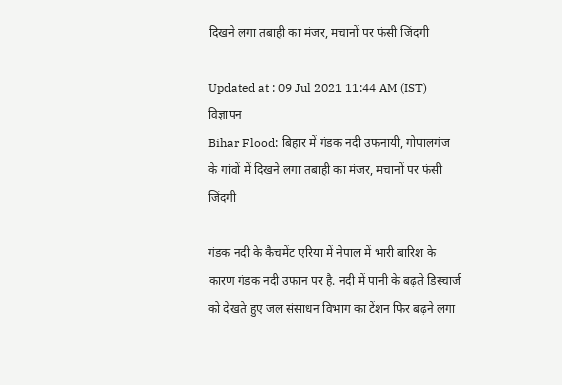दिखने लगा तबाही का मंजर, मचानों पर फंसी जिंदगी

Updated at : 09 Jul 2021 11:44 AM (IST)
विज्ञापन
Bihar Flood: बिहार में गंडक नदी उफनायी, गोपालगंज के गांवों में दिखने लगा तबाही का मंजर, मचानों पर फंसी जिंदगी

गंडक नदी के कैचमेंट एरिया में नेपाल में भारी बारिश के कारण गंडक नदी उफान पर है. नदी में पानी के बढ़ते डिस्चार्ज को देखते हुए जल संसाधन विभाग का टेंशन फिर बढ़ने लगा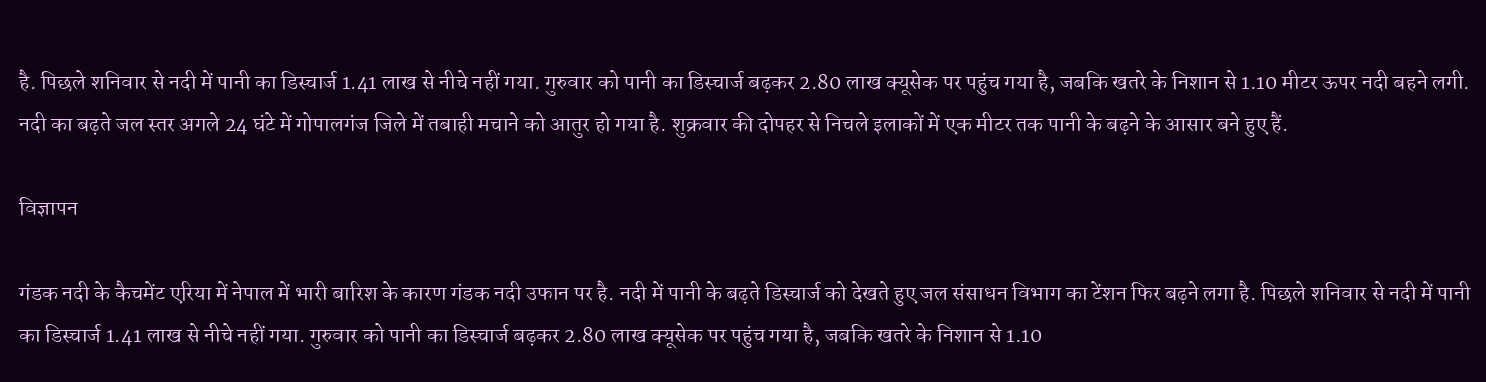है. पिछले शनिवार से नदी में पानी का डिस्चार्ज 1.41 लाख से नीचे नहीं गया. गुरुवार को पानी का डिस्चार्ज बढ़कर 2.80 लाख क्यूसेक पर पहुंच गया है, जबकि खतरे के निशान से 1.10 मीटर ऊपर नदी बहने लगी. नदी का बढ़ते जल स्तर अगले 24 घंटे में गोपालगंज जिले में तबाही मचाने को आतुर हो गया है. शुक्रवार की दोपहर से निचले इलाकों में एक मीटर तक पानी के बढ़ने के आसार बने हुए हैं.

विज्ञापन

गंडक नदी के कैचमेंट एरिया में नेपाल में भारी बारिश के कारण गंडक नदी उफान पर है. नदी में पानी के बढ़ते डिस्चार्ज को देखते हुए जल संसाधन विभाग का टेंशन फिर बढ़ने लगा है. पिछले शनिवार से नदी में पानी का डिस्चार्ज 1.41 लाख से नीचे नहीं गया. गुरुवार को पानी का डिस्चार्ज बढ़कर 2.80 लाख क्यूसेक पर पहुंच गया है, जबकि खतरे के निशान से 1.10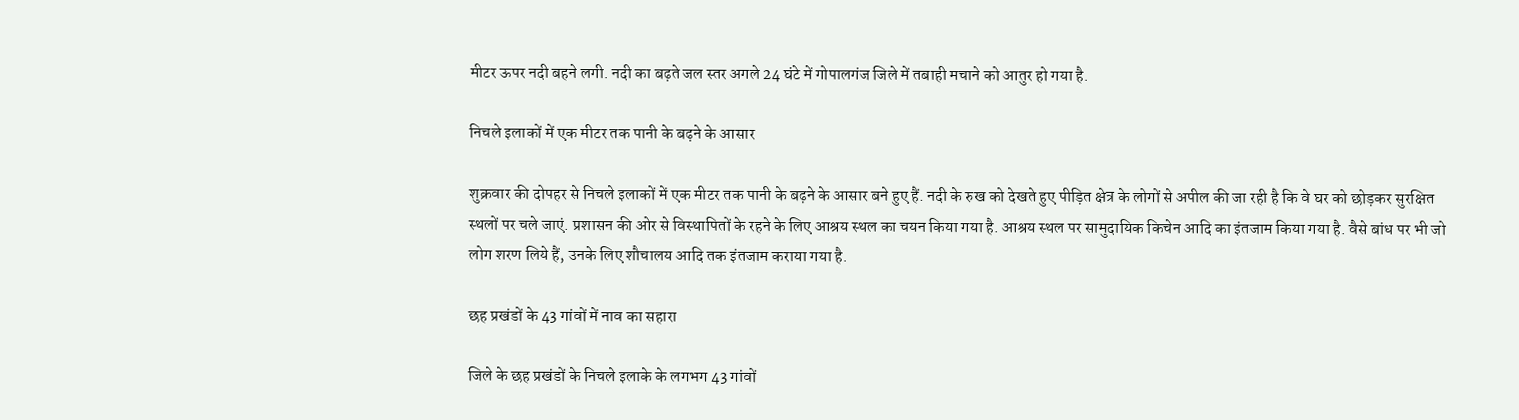मीटर ऊपर नदी बहने लगी. नदी का बढ़ते जल स्तर अगले 24 घंटे में गोपालगंज जिले में तबाही मचाने को आतुर हो गया है.

निचले इलाकों में एक मीटर तक पानी के बढ़ने के आसार

शुक्रवार की दोपहर से निचले इलाकों में एक मीटर तक पानी के बढ़ने के आसार बने हुए हैं. नदी के रुख को देखते हुए पीड़ित क्षेत्र के लोगों से अपील की जा रही है कि वे घर को छोड़कर सुरक्षित स्थलों पर चले जाएं. प्रशासन की ओर से विस्थापितों के रहने के लिए आश्रय स्थल का चयन किया गया है. आश्रय स्थल पर सामुदायिक किचेन आदि का इंतजाम किया गया है. वैसे बांध पर भी जो लोग शरण लिये हैं, उनके लिए शौचालय आदि तक इंतजाम कराया गया है.

छह प्रखंडों के 43 गांवों में नाव का सहारा

जिले के छह प्रखंडों के निचले इलाके के लगभग 43 गांवों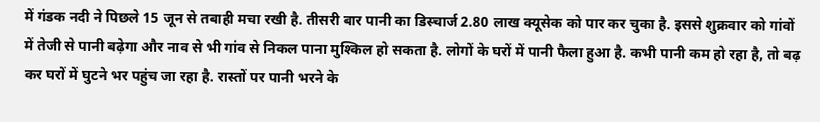में गंडक नदी ने पिछले 15 जून से तबाही मचा रखी है. तीसरी बार पानी का डिस्चार्ज 2.80 लाख क्यूसेक को पार कर चुका है. इससे शुक्रवार को गांवों में तेजी से पानी बढ़ेगा और नाव से भी गांव से निकल पाना मुश्किल हो सकता है. लोगों के घरों में पानी फैला हुआ है. कभी पानी कम हो रहा है, तो बढ़ कर घरों में घुटने भर पहुंच जा रहा है. रास्तों पर पानी भरने के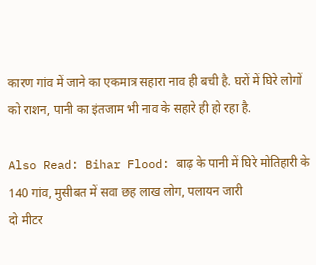कारण गांव में जाने का एकमात्र सहारा नाव ही बची है. घरों में घिरे लोगों को राशन, पानी का इंतजाम भी नाव के सहारे ही हो रहा है.

Also Read: Bihar Flood: बाढ़ के पानी में घिरे मोतिहारी के 140 गांव, मुसीबत में सवा छह लाख लोग, पलायन जारी
दो मीटर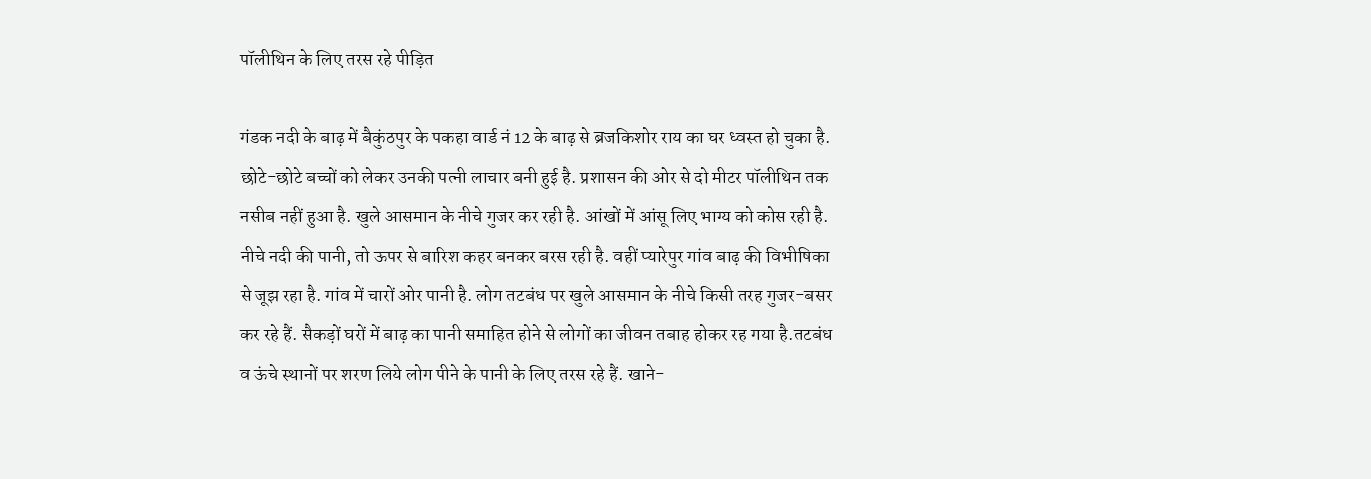पॉलीथिन के लिए तरस रहे पीड़ित

गंडक नदी के बाढ़ में बैकुंठपुर के पकहा वार्ड नं 12 के बाढ़ से ब्रजकिशोर राय का घर ध्वस्त हो चुका है. छोटे-छोटे बच्चों को लेकर उनकी पत्नी लाचार बनी हुई है. प्रशासन की ओर से दो मीटर पॉलीथिन तक नसीब नहीं हुआ है. खुले आसमान के नीचे गुजर कर रही है. आंखों में आंसू लिए भाग्य को कोस रही है. नीचे नदी की पानी, तो ऊपर से बारिश कहर बनकर बरस रही है. वहीं प्यारेपुर गांव बाढ़ की विभीषिका से जूझ रहा है. गांव में चारों ओर पानी है. लोग तटबंध पर खुले आसमान के नीचे किसी तरह गुजर-बसर कर रहे हैं. सैकड़ों घरों में बाढ़ का पानी समाहित होने से लोगों का जीवन तबाह होकर रह गया है.तटबंध व ऊंचे स्थानों पर शरण लिये लोग पीने के पानी के लिए तरस रहे हैं. खाने-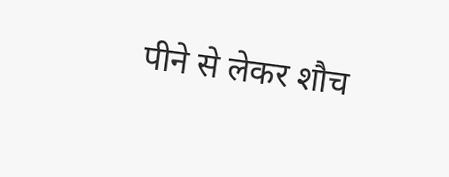पीने से लेकर शौच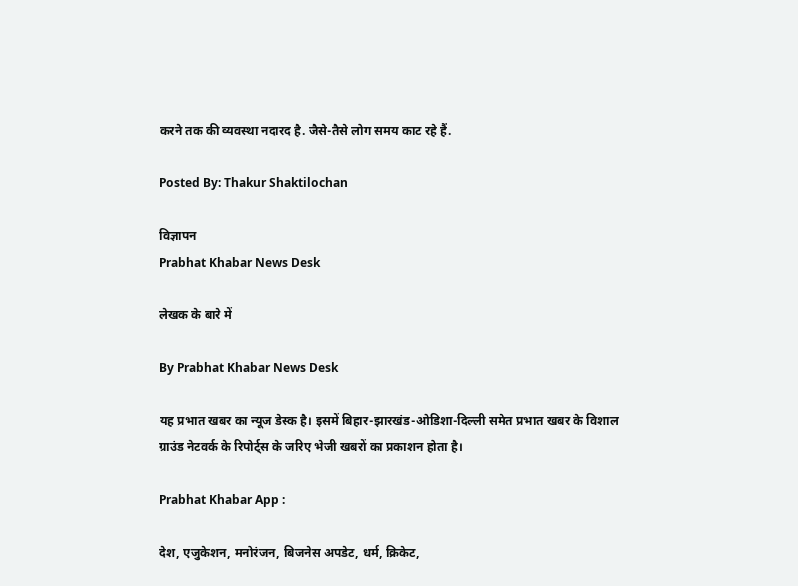करने तक की व्यवस्था नदारद है. जैसे-तैसे लोग समय काट रहे हैं.

Posted By: Thakur Shaktilochan

विज्ञापन
Prabhat Khabar News Desk

लेखक के बारे में

By Prabhat Khabar News Desk

यह प्रभात खबर का न्यूज डेस्क है। इसमें बिहार-झारखंड-ओडिशा-दिल्‍ली समेत प्रभात खबर के विशाल ग्राउंड नेटवर्क के रिपोर्ट्स के जरिए भेजी खबरों का प्रकाशन होता है।

Prabhat Khabar App :

देश, एजुकेशन, मनोरंजन, बिजनेस अपडेट, धर्म, क्रिकेट,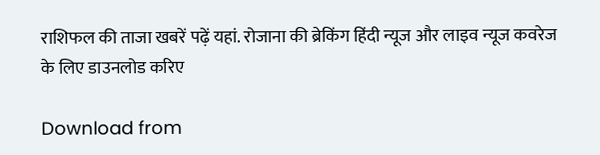राशिफल की ताजा खबरें पढ़ें यहां. रोजाना की ब्रेकिंग हिंदी न्यूज और लाइव न्यूज कवरेज के लिए डाउनलोड करिए

Download from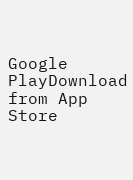Google PlayDownload from App Store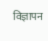विज्ञापन